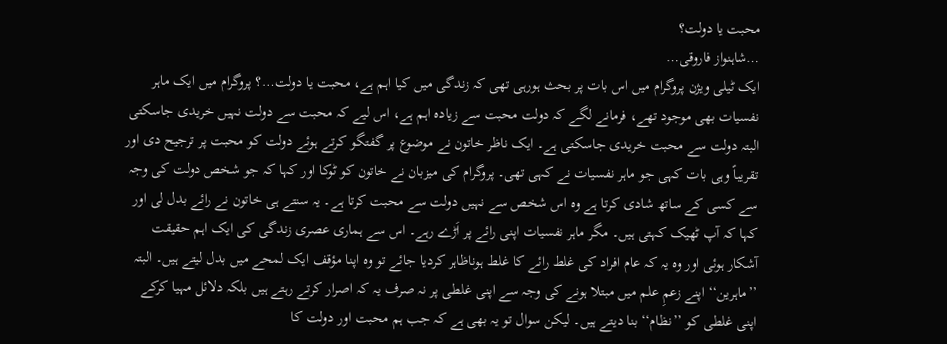محبت یا دولت؟
…شاہنواز فاروقی…
ایک ٹیلی ویژن پروگرام میں اس بات پر بحث ہورہی تھی کہ زندگی میں کیا اہم ہے، محبت یا دولت…؟ پروگرام میں ایک ماہر نفسیات بھی موجود تھے، فرمانے لگے کہ دولت محبت سے زیادہ اہم ہے، اس لیے کہ محبت سے دولت نہیں خریدی جاسکتی البتہ دولت سے محبت خریدی جاسکتی ہے۔ ایک ناظر خاتون نے موضوع پر گفتگو کرتے ہوئے دولت کو محبت پر ترجیح دی اور تقریباً وہی بات کہی جو ماہر نفسیات نے کہی تھی۔ پروگرام کی میزبان نے خاتون کو ٹوکا اور کہا کہ جو شخص دولت کی وجہ سے کسی کے ساتھ شادی کرتا ہے وہ اس شخص سے نہیں دولت سے محبت کرتا ہے۔ یہ سنتے ہی خاتون نے رائے بدل لی اور کہا کہ آپ ٹھیک کہتی ہیں۔ مگر ماہر نفسیات اپنی رائے پر اَڑے رہے۔ اس سے ہماری عصری زندگی کی ایک اہم حقیقت آشکار ہوئی اور وہ یہ کہ عام افراد کی غلط رائے کا غلط ہوناظاہر کردیا جائے تو وہ اپنا مؤقف ایک لمحے میں بدل لیتے ہیں۔ البتہ ’’ماہرین‘‘ اپنے زعمِ علم میں مبتلا ہونے کی وجہ سے اپنی غلطی پر نہ صرف یہ کہ اصرار کرتے رہتے ہیں بلکہ دلائل مہیا کرکے اپنی غلطی کو ’’نظام‘‘ بنا دیتے ہیں۔ لیکن سوال تو یہ بھی ہے کہ جب ہم محبت اور دولت کا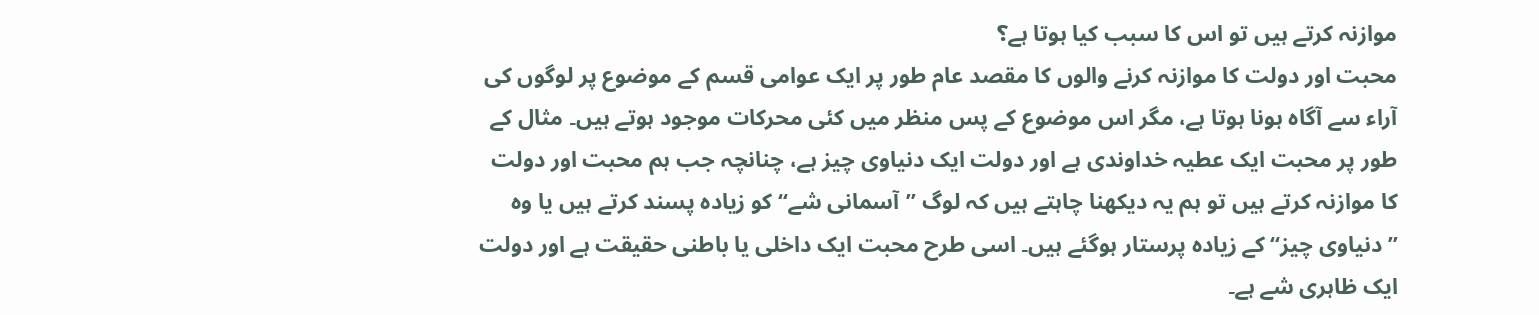موازنہ کرتے ہیں تو اس کا سبب کیا ہوتا ہے؟
محبت اور دولت کا موازنہ کرنے والوں کا مقصد عام طور پر ایک عوامی قسم کے موضوع پر لوگوں کی آراء سے آگاہ ہونا ہوتا ہے، مگر اس موضوع کے پس منظر میں کئی محرکات موجود ہوتے ہیں۔ مثال کے طور پر محبت ایک عطیہ خداوندی ہے اور دولت ایک دنیاوی چیز ہے، چنانچہ جب ہم محبت اور دولت کا موازنہ کرتے ہیں تو ہم یہ دیکھنا چاہتے ہیں کہ لوگ ’’آسمانی شے‘‘ کو زیادہ پسند کرتے ہیں یا وہ ’’دنیاوی چیز‘‘ کے زیادہ پرستار ہوگئے ہیں۔ اسی طرح محبت ایک داخلی یا باطنی حقیقت ہے اور دولت ایک ظاہری شے ہے۔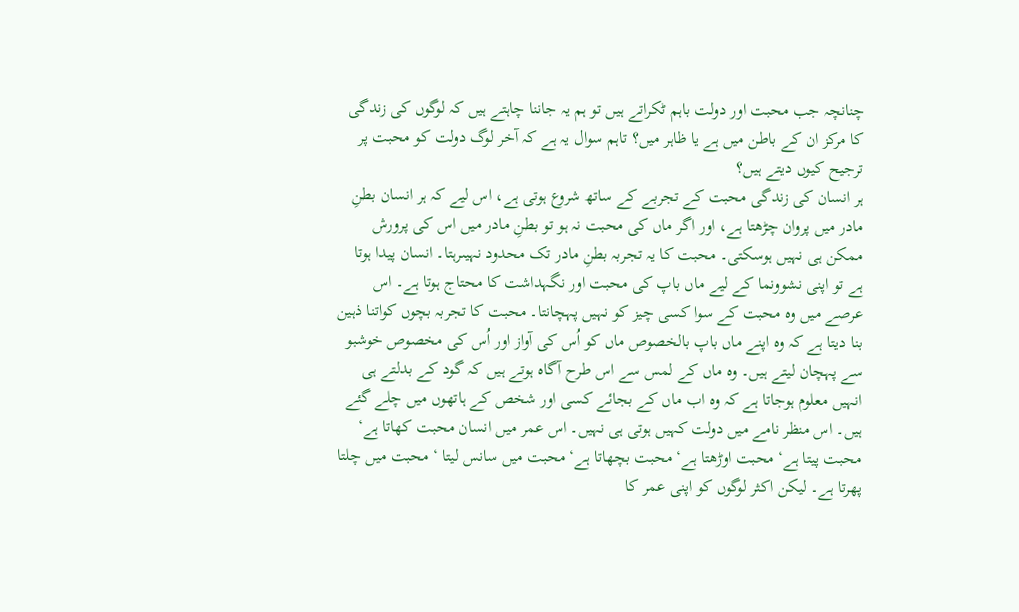چنانچہ جب محبت اور دولت باہم ٹکراتے ہیں تو ہم یہ جاننا چاہتے ہیں کہ لوگوں کی زندگی کا مرکز ان کے باطن میں ہے یا ظاہر میں؟ تاہم سوال یہ ہے کہ آخر لوگ دولت کو محبت پر ترجیح کیوں دیتے ہیں؟
ہر انسان کی زندگی محبت کے تجربے کے ساتھ شروع ہوتی ہے، اس لیے کہ ہر انسان بطنِ مادر میں پروان چڑھتا ہے، اور اگر ماں کی محبت نہ ہو تو بطنِ مادر میں اس کی پرورش ممکن ہی نہیں ہوسکتی۔ محبت کا یہ تجربہ بطنِ مادر تک محدود نہیںرہتا۔ انسان پیدا ہوتا ہے تو اپنی نشوونما کے لیے ماں باپ کی محبت اور نگہداشت کا محتاج ہوتا ہے۔ اس عرصے میں وہ محبت کے سوا کسی چیز کو نہیں پہچانتا۔ محبت کا تجربہ بچوں کواتنا ذہین بنا دیتا ہے کہ وہ اپنے ماں باپ بالخصوص ماں کو اُس کی آواز اور اُس کی مخصوص خوشبو
سے پہچان لیتے ہیں۔ وہ ماں کے لمس سے اس طرح آگاہ ہوتے ہیں کہ گود کے بدلتے ہی انہیں معلوم ہوجاتا ہے کہ وہ اب ماں کے بجائے کسی اور شخص کے ہاتھوں میں چلے گئے ہیں۔ اس منظر نامے میں دولت کہیں ہوتی ہی نہیں۔ اس عمر میں انسان محبت کھاتا ہے‘ محبت پیتا ہے‘ محبت اوڑھتا ہے‘ محبت بچھاتا ہے‘ محبت میں سانس لیتا ‘ محبت میں چلتا پھرتا ہے۔ لیکن اکثر لوگوں کو اپنی عمر کا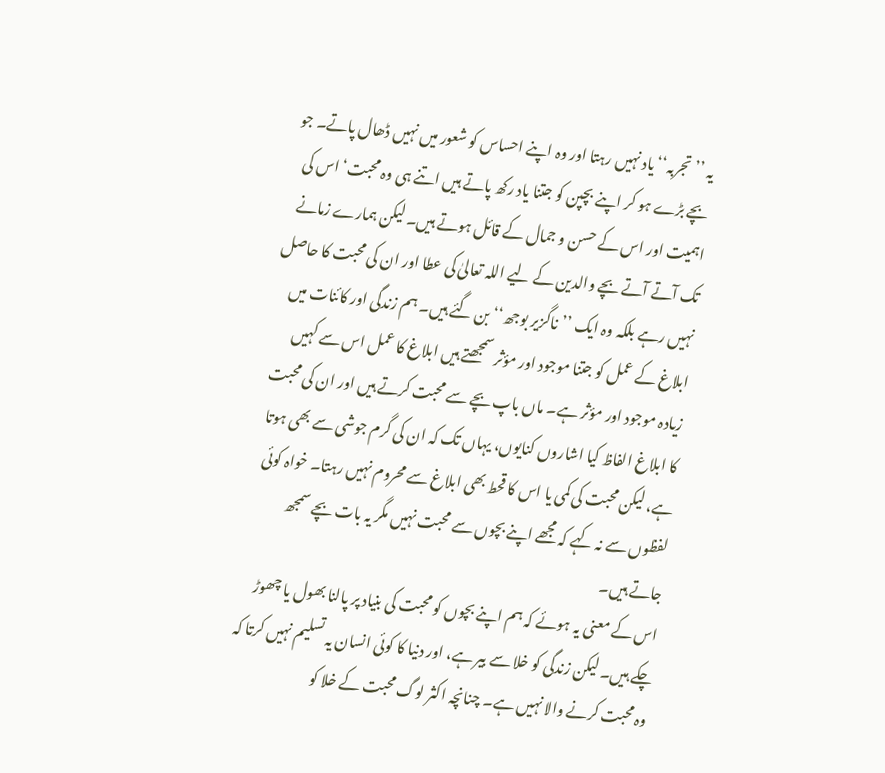یہ ’’تجربہ‘‘ یاد نہیں رہتا اور وہ اپنے احساس کو شعور میں نہیں ڈھال پاتے۔ جو بچے بڑے ہو کر اپنے بچپن کو جتنا یاد رکھ پاتے ہیں اتنے ہی وہ محبت‘ اس کی اہمیت اور اس کے حسن و جمال کے قائل ہوتے ہیں۔ لیکن ہمارے زمانے تک آتے آتے بچے والدین کے لیے اللہ تعالیٰ کی عطا اور ان کی محبت کا حاصل نہیں رہے بلکہ وہ ایک ’’ناگزیر بوجھ‘‘ بن گئے ہیں۔ ہم زندگی اور کائنات میں ابلاغ کے عمل کو جتنا موجود اور مؤثر سمجھتے ہیں ابلاغ کا عمل اس سے کہیں زیادہ موجود اور مؤثر ہے۔ ماں باپ بچے سے محبت کرتے ہیں اور ان کی محبت کا ابلاغ الفاظ کیا اشاروں کنایوں، یہاں تک کہ ان کی گرم جوشی سے بھی ہوتا ہے، لیکن محبت کی کمی یا اس کا قحط بھی ابلاغ سے محروم نہیں رہتا۔ خواہ کوئی لفظوں سے نہ کہے کہ مجھے اپنے بچوں سے محبت نہیں مگر یہ بات بچے سمجھ جاتے ہیں۔
اس کے معنی یہ ہوئے کہ ہم اپنے بچوں کو محبت کی بنیاد پر پالنا بھول یا چھوڑ چکے ہیں۔ لیکن زندگی کو خلا سے بیر ہے، اور دنیا کا کوئی انسان یہ تسلیم نہیں کرتا کہ وہ محبت کرنے والا نہیں ہے۔ چنانچہ اکثر لوگ محبت کے خلا کو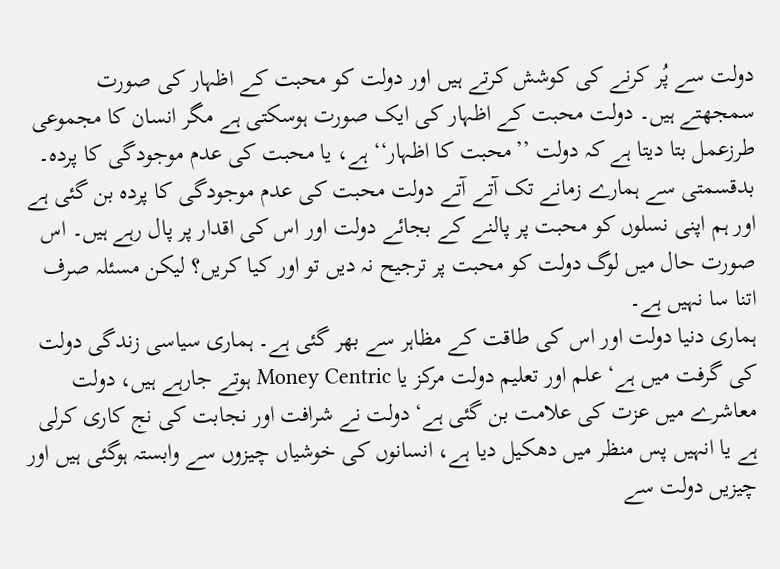دولت سے پُر کرنے کی کوشش کرتے ہیں اور دولت کو محبت کے اظہار کی صورت سمجھتے ہیں۔ دولت محبت کے اظہار کی ایک صورت ہوسکتی ہے مگر انسان کا مجموعی طرزعمل بتا دیتا ہے کہ دولت ’’محبت کا اظہار‘‘ ہے، یا محبت کی عدم موجودگی کا پردہ۔ بدقسمتی سے ہمارے زمانے تک آتے آتے دولت محبت کی عدم موجودگی کا پردہ بن گئی ہے اور ہم اپنی نسلوں کو محبت پر پالنے کے بجائے دولت اور اس کی اقدار پر پال رہے ہیں۔ اس صورت حال میں لوگ دولت کو محبت پر ترجیح نہ دیں تو اور کیا کریں؟ لیکن مسئلہ صرف اتنا سا نہیں ہے۔
ہماری دنیا دولت اور اس کی طاقت کے مظاہر سے بھر گئی ہے۔ ہماری سیاسی زندگی دولت کی گرفت میں ہے‘ علم اور تعلیم دولت مرکز یا Money Centric ہوتے جارہے ہیں، دولت معاشرے میں عزت کی علامت بن گئی ہے‘ دولت نے شرافت اور نجابت کی نج کاری کرلی ہے یا انہیں پس منظر میں دھکیل دیا ہے، انسانوں کی خوشیاں چیزوں سے وابستہ ہوگئی ہیں اور چیزیں دولت سے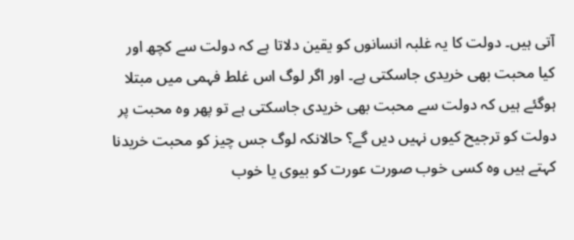آتی ہیں۔ دولت کا یہ غلبہ انسانوں کو یقین دلاتا ہے کہ دولت سے کچھ اور کیا محبت بھی خریدی جاسکتی ہے۔ اور اگر لوگ اس غلط فہمی میں مبتلا ہوگئے ہیں کہ دولت سے محبت بھی خریدی جاسکتی ہے تو پھر وہ محبت پر دولت کو ترجیح کیوں نہیں دیں گے؟ حالانکہ لوگ جس چیز کو محبت خریدنا کہتے ہیں وہ کسی خوب صورت عورت کو بیوی یا خوب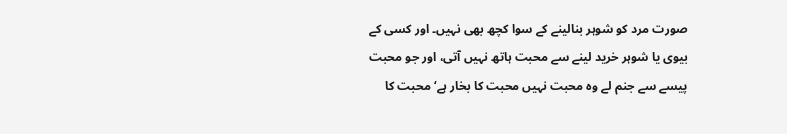صورت مرد کو شوہر بنالینے کے سوا کچھ بھی نہیں۔ اور کسی کے بیوی یا شوہر خرید لینے سے محبت ہاتھ نہیں آتی، اور جو محبت پیسے سے جنم لے وہ محبت نہیں محبت کا بخار ہے‘ محبت کا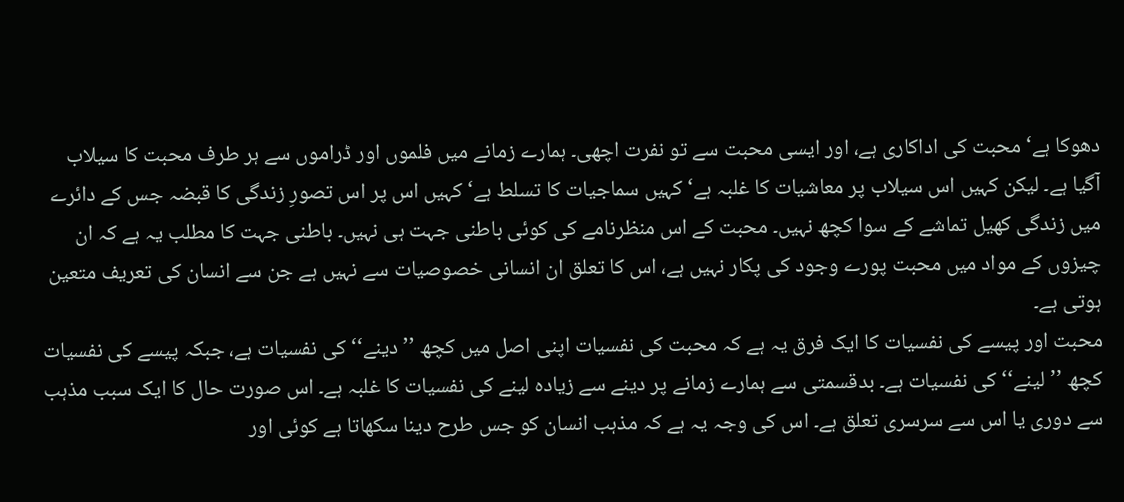دھوکا ہے‘ محبت کی اداکاری ہے، اور ایسی محبت سے تو نفرت اچھی۔ ہمارے زمانے میں فلموں اور ڈراموں سے ہر طرف محبت کا سیلاب آگیا ہے۔ لیکن کہیں اس سیلاب پر معاشیات کا غلبہ ہے‘ کہیں سماجیات کا تسلط ہے‘ کہیں اس پر اس تصورِ زندگی کا قبضہ جس کے دائرے میں زندگی کھیل تماشے کے سوا کچھ نہیں۔ محبت کے اس منظرنامے کی کوئی باطنی جہت ہی نہیں۔ باطنی جہت کا مطلب یہ ہے کہ ان چیزوں کے مواد میں محبت پورے وجود کی پکار نہیں ہے، اس کا تعلق ان انسانی خصوصیات سے نہیں ہے جن سے انسان کی تعریف متعین ہوتی ہے۔
محبت اور پیسے کی نفسیات کا ایک فرق یہ ہے کہ محبت کی نفسیات اپنی اصل میں کچھ ’’دینے‘‘ کی نفسیات ہے، جبکہ پیسے کی نفسیات کچھ ’’لینے‘‘ کی نفسیات ہے۔ بدقسمتی سے ہمارے زمانے پر دینے سے زیادہ لینے کی نفسیات کا غلبہ ہے۔ اس صورت حال کا ایک سبب مذہب سے دوری یا اس سے سرسری تعلق ہے۔ اس کی وجہ یہ ہے کہ مذہب انسان کو جس طرح دینا سکھاتا ہے کوئی اور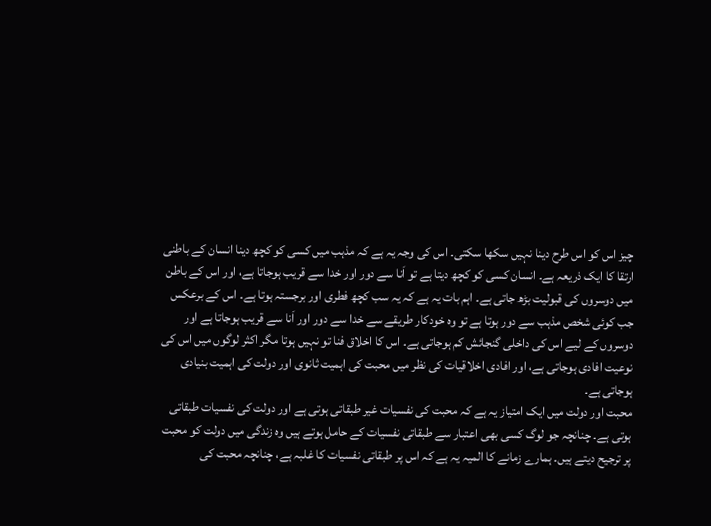چیز اس کو اس طرح دینا نہیں سکھا سکتی۔ اس کی وجہ یہ ہے کہ مذہب میں کسی کو کچھ دینا انسان کے باطنی ارتقا کا ایک ذریعہ ہے۔ انسان کسی کو کچھ دیتا ہے تو اَنا سے دور اور خدا سے قریب ہوجاتا ہے، اور اس کے باطن میں دوسروں کی قبولیت بڑھ جاتی ہے۔ اہم بات یہ ہے کہ یہ سب کچھ فطری اور برجستہ ہوتا ہے۔ اس کے برعکس جب کوئی شخص مذہب سے دور ہوتا ہے تو وہ خودکار طریقے سے خدا سے دور اور اَنا سے قریب ہوجاتا ہے اور دوسروں کے لیے اس کی داخلی گنجائش کم ہوجاتی ہے۔ اس کا اخلاق فنا تو نہیں ہوتا مگر اکثر لوگوں میں اس کی نوعیت افادی ہوجاتی ہے، اور افادی اخلاقیات کی نظر میں محبت کی اہمیت ثانوی اور دولت کی اہمیت بنیادی ہوجاتی ہے۔
محبت اور دولت میں ایک امتیاز یہ ہے کہ محبت کی نفسیات غیر طبقاتی ہوتی ہے اور دولت کی نفسیات طبقاتی ہوتی ہے۔ چنانچہ جو لوگ کسی بھی اعتبار سے طبقاتی نفسیات کے حامل ہوتے ہیں وہ زندگی میں دولت کو محبت پر ترجیح دیتے ہیں۔ ہمارے زمانے کا المیہ یہ ہے کہ اس پر طبقاتی نفسیات کا غلبہ ہے، چنانچہ محبت کی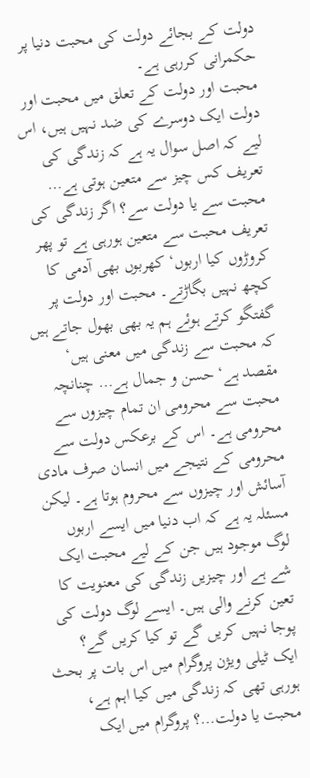دولت کے بجائے دولت کی محبت دنیا پر حکمرانی کررہی ہے۔
محبت اور دولت کے تعلق میں محبت اور دولت ایک دوسرے کی ضد نہیں ہیں، اس لیے کہ اصل سوال یہ ہے کہ زندگی کی تعریف کس چیز سے متعین ہوتی ہے… محبت سے یا دولت سے؟ اگر زندگی کی تعریف محبت سے متعین ہورہی ہے تو پھر کروڑوں کیا اربوں‘ کھربوں بھی آدمی کا کچھ نہیں بگاڑتے۔ محبت اور دولت پر گفتگو کرتے ہوئے ہم یہ بھی بھول جاتے ہیں کہ محبت سے زندگی میں معنی ہیں‘ مقصد ہے‘ حسن و جمال ہے… چنانچہ محبت سے محرومی ان تمام چیزوں سے محرومی ہے۔ اس کے برعکس دولت سے محرومی کے نتیجے میں انسان صرف مادی آسائش اور چیزوں سے محروم ہوتا ہے۔ لیکن مسئلہ یہ ہے کہ اب دنیا میں ایسے اربوں لوگ موجود ہیں جن کے لیے محبت ایک شے ہے اور چیزیں زندگی کی معنویت کا تعین کرنے والی ہیں۔ ایسے لوگ دولت کی پوجا نہیں کریں گے تو کیا کریں گے؟
ایک ٹیلی ویژن پروگرام میں اس بات پر بحث ہورہی تھی کہ زندگی میں کیا اہم ہے، محبت یا دولت…؟ پروگرام میں ایک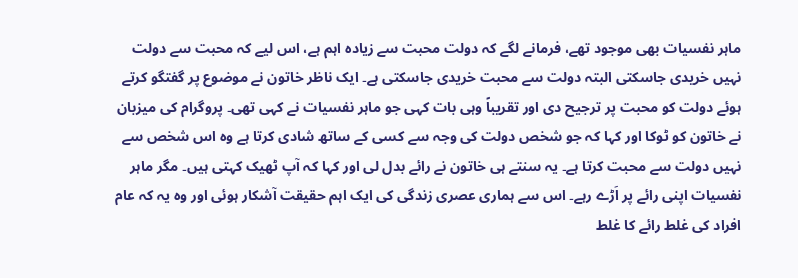ماہر نفسیات بھی موجود تھے، فرمانے لگے کہ دولت محبت سے زیادہ اہم ہے، اس لیے کہ محبت سے دولت نہیں خریدی جاسکتی البتہ دولت سے محبت خریدی جاسکتی ہے۔ ایک ناظر خاتون نے موضوع پر گفتگو کرتے ہوئے دولت کو محبت پر ترجیح دی اور تقریباً وہی بات کہی جو ماہر نفسیات نے کہی تھی۔ پروگرام کی میزبان نے خاتون کو ٹوکا اور کہا کہ جو شخص دولت کی وجہ سے کسی کے ساتھ شادی کرتا ہے وہ اس شخص سے نہیں دولت سے محبت کرتا ہے۔ یہ سنتے ہی خاتون نے رائے بدل لی اور کہا کہ آپ ٹھیک کہتی ہیں۔ مگر ماہر نفسیات اپنی رائے پر اَڑے رہے۔ اس سے ہماری عصری زندگی کی ایک اہم حقیقت آشکار ہوئی اور وہ یہ کہ عام افراد کی غلط رائے کا غلط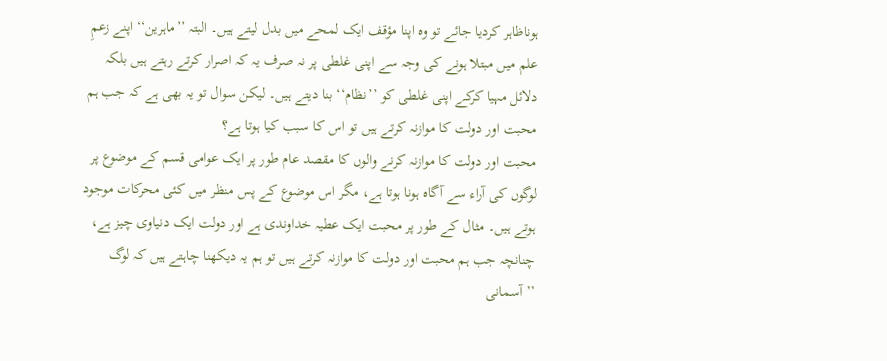ہوناظاہر کردیا جائے تو وہ اپنا مؤقف ایک لمحے میں بدل لیتے ہیں۔ البتہ ’’ماہرین‘‘ اپنے زعمِ علم میں مبتلا ہونے کی وجہ سے اپنی غلطی پر نہ صرف یہ کہ اصرار کرتے رہتے ہیں بلکہ دلائل مہیا کرکے اپنی غلطی کو ’’نظام‘‘ بنا دیتے ہیں۔ لیکن سوال تو یہ بھی ہے کہ جب ہم محبت اور دولت کا موازنہ کرتے ہیں تو اس کا سبب کیا ہوتا ہے؟
محبت اور دولت کا موازنہ کرنے والوں کا مقصد عام طور پر ایک عوامی قسم کے موضوع پر لوگوں کی آراء سے آگاہ ہونا ہوتا ہے، مگر اس موضوع کے پس منظر میں کئی محرکات موجود ہوتے ہیں۔ مثال کے طور پر محبت ایک عطیہ خداوندی ہے اور دولت ایک دنیاوی چیز ہے، چنانچہ جب ہم محبت اور دولت کا موازنہ کرتے ہیں تو ہم یہ دیکھنا چاہتے ہیں کہ لوگ ’’آسمانی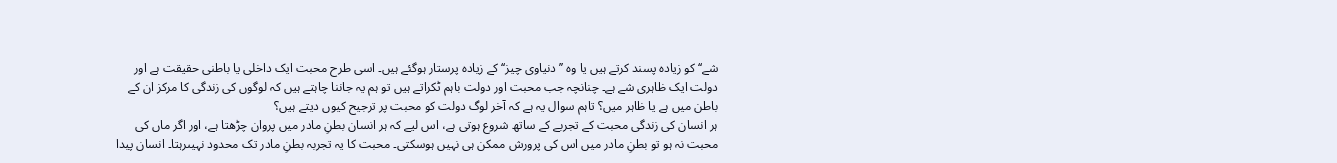شے‘‘ کو زیادہ پسند کرتے ہیں یا وہ ’’دنیاوی چیز‘‘ کے زیادہ پرستار ہوگئے ہیں۔ اسی طرح محبت ایک داخلی یا باطنی حقیقت ہے اور دولت ایک ظاہری شے ہے۔ چنانچہ جب محبت اور دولت باہم ٹکراتے ہیں تو ہم یہ جاننا چاہتے ہیں کہ لوگوں کی زندگی کا مرکز ان کے باطن میں ہے یا ظاہر میں؟ تاہم سوال یہ ہے کہ آخر لوگ دولت کو محبت پر ترجیح کیوں دیتے ہیں؟
ہر انسان کی زندگی محبت کے تجربے کے ساتھ شروع ہوتی ہے، اس لیے کہ ہر انسان بطنِ مادر میں پروان چڑھتا ہے، اور اگر ماں کی محبت نہ ہو تو بطنِ مادر میں اس کی پرورش ممکن ہی نہیں ہوسکتی۔ محبت کا یہ تجربہ بطنِ مادر تک محدود نہیںرہتا۔ انسان پیدا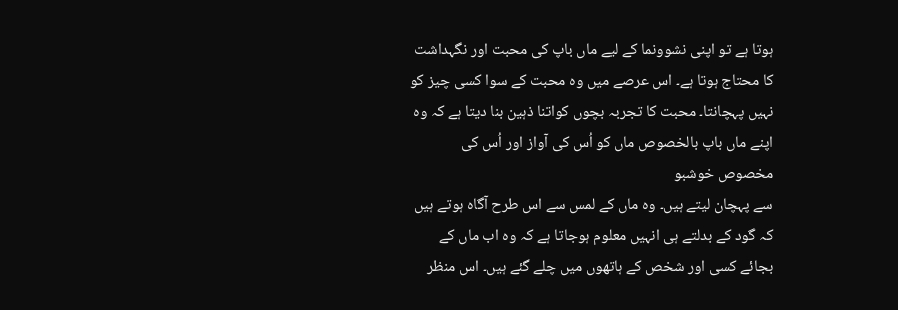ہوتا ہے تو اپنی نشوونما کے لیے ماں باپ کی محبت اور نگہداشت کا محتاج ہوتا ہے۔ اس عرصے میں وہ محبت کے سوا کسی چیز کو نہیں پہچانتا۔ محبت کا تجربہ بچوں کواتنا ذہین بنا دیتا ہے کہ وہ اپنے ماں باپ بالخصوص ماں کو اُس کی آواز اور اُس کی مخصوص خوشبو
سے پہچان لیتے ہیں۔ وہ ماں کے لمس سے اس طرح آگاہ ہوتے ہیں کہ گود کے بدلتے ہی انہیں معلوم ہوجاتا ہے کہ وہ اب ماں کے بجائے کسی اور شخص کے ہاتھوں میں چلے گئے ہیں۔ اس منظر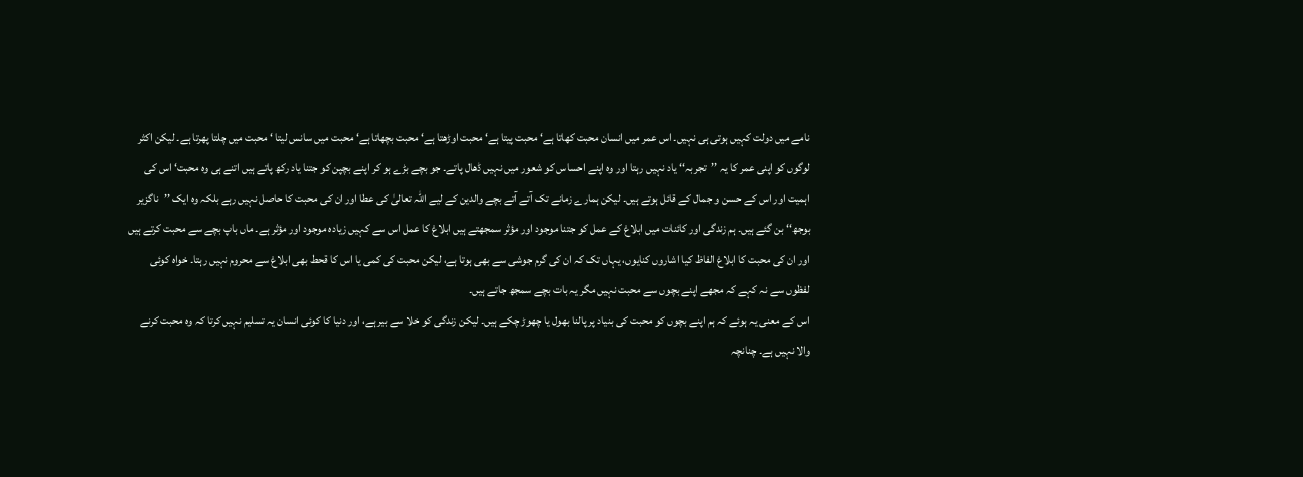نامے میں دولت کہیں ہوتی ہی نہیں۔ اس عمر میں انسان محبت کھاتا ہے‘ محبت پیتا ہے‘ محبت اوڑھتا ہے‘ محبت بچھاتا ہے‘ محبت میں سانس لیتا ‘ محبت میں چلتا پھرتا ہے۔ لیکن اکثر لوگوں کو اپنی عمر کا یہ ’’تجربہ‘‘ یاد نہیں رہتا اور وہ اپنے احساس کو شعور میں نہیں ڈھال پاتے۔ جو بچے بڑے ہو کر اپنے بچپن کو جتنا یاد رکھ پاتے ہیں اتنے ہی وہ محبت‘ اس کی اہمیت اور اس کے حسن و جمال کے قائل ہوتے ہیں۔ لیکن ہمارے زمانے تک آتے آتے بچے والدین کے لیے اللہ تعالیٰ کی عطا اور ان کی محبت کا حاصل نہیں رہے بلکہ وہ ایک ’’ناگزیر بوجھ‘‘ بن گئے ہیں۔ ہم زندگی اور کائنات میں ابلاغ کے عمل کو جتنا موجود اور مؤثر سمجھتے ہیں ابلاغ کا عمل اس سے کہیں زیادہ موجود اور مؤثر ہے۔ ماں باپ بچے سے محبت کرتے ہیں اور ان کی محبت کا ابلاغ الفاظ کیا اشاروں کنایوں، یہاں تک کہ ان کی گرم جوشی سے بھی ہوتا ہے، لیکن محبت کی کمی یا اس کا قحط بھی ابلاغ سے محروم نہیں رہتا۔ خواہ کوئی لفظوں سے نہ کہے کہ مجھے اپنے بچوں سے محبت نہیں مگر یہ بات بچے سمجھ جاتے ہیں۔
اس کے معنی یہ ہوئے کہ ہم اپنے بچوں کو محبت کی بنیاد پر پالنا بھول یا چھوڑ چکے ہیں۔ لیکن زندگی کو خلا سے بیر ہے، اور دنیا کا کوئی انسان یہ تسلیم نہیں کرتا کہ وہ محبت کرنے والا نہیں ہے۔ چنانچہ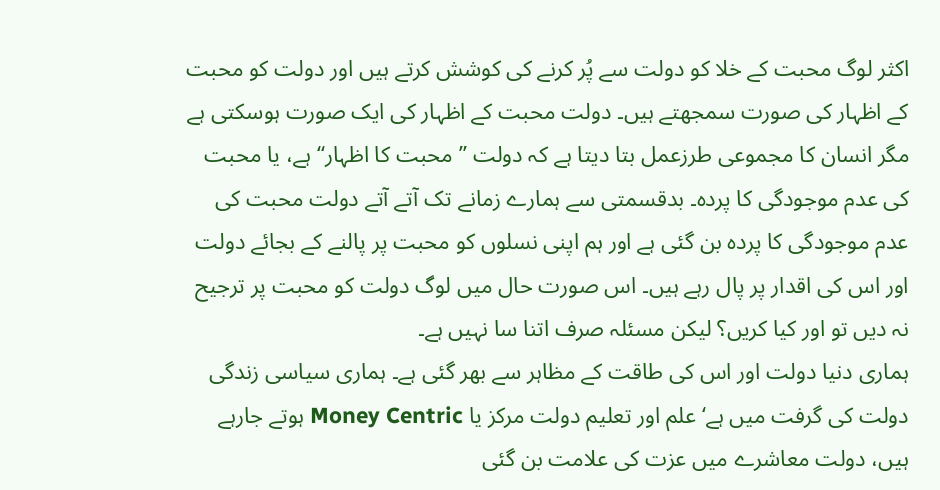اکثر لوگ محبت کے خلا کو دولت سے پُر کرنے کی کوشش کرتے ہیں اور دولت کو محبت کے اظہار کی صورت سمجھتے ہیں۔ دولت محبت کے اظہار کی ایک صورت ہوسکتی ہے مگر انسان کا مجموعی طرزعمل بتا دیتا ہے کہ دولت ’’محبت کا اظہار‘‘ ہے، یا محبت کی عدم موجودگی کا پردہ۔ بدقسمتی سے ہمارے زمانے تک آتے آتے دولت محبت کی عدم موجودگی کا پردہ بن گئی ہے اور ہم اپنی نسلوں کو محبت پر پالنے کے بجائے دولت اور اس کی اقدار پر پال رہے ہیں۔ اس صورت حال میں لوگ دولت کو محبت پر ترجیح نہ دیں تو اور کیا کریں؟ لیکن مسئلہ صرف اتنا سا نہیں ہے۔
ہماری دنیا دولت اور اس کی طاقت کے مظاہر سے بھر گئی ہے۔ ہماری سیاسی زندگی دولت کی گرفت میں ہے‘ علم اور تعلیم دولت مرکز یا Money Centric ہوتے جارہے ہیں، دولت معاشرے میں عزت کی علامت بن گئی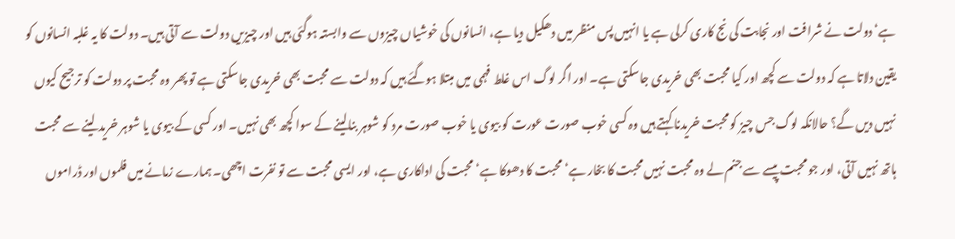ہے‘ دولت نے شرافت اور نجابت کی نج کاری کرلی ہے یا انہیں پس منظر میں دھکیل دیا ہے، انسانوں کی خوشیاں چیزوں سے وابستہ ہوگئی ہیں اور چیزیں دولت سے آتی ہیں۔ دولت کا یہ غلبہ انسانوں کو یقین دلاتا ہے کہ دولت سے کچھ اور کیا محبت بھی خریدی جاسکتی ہے۔ اور اگر لوگ اس غلط فہمی میں مبتلا ہوگئے ہیں کہ دولت سے محبت بھی خریدی جاسکتی ہے تو پھر وہ محبت پر دولت کو ترجیح کیوں نہیں دیں گے؟ حالانکہ لوگ جس چیز کو محبت خریدنا کہتے ہیں وہ کسی خوب صورت عورت کو بیوی یا خوب صورت مرد کو شوہر بنالینے کے سوا کچھ بھی نہیں۔ اور کسی کے بیوی یا شوہر خرید لینے سے محبت ہاتھ نہیں آتی، اور جو محبت پیسے سے جنم لے وہ محبت نہیں محبت کا بخار ہے‘ محبت کا دھوکا ہے‘ محبت کی اداکاری ہے، اور ایسی محبت سے تو نفرت اچھی۔ ہمارے زمانے میں فلموں اور ڈراموں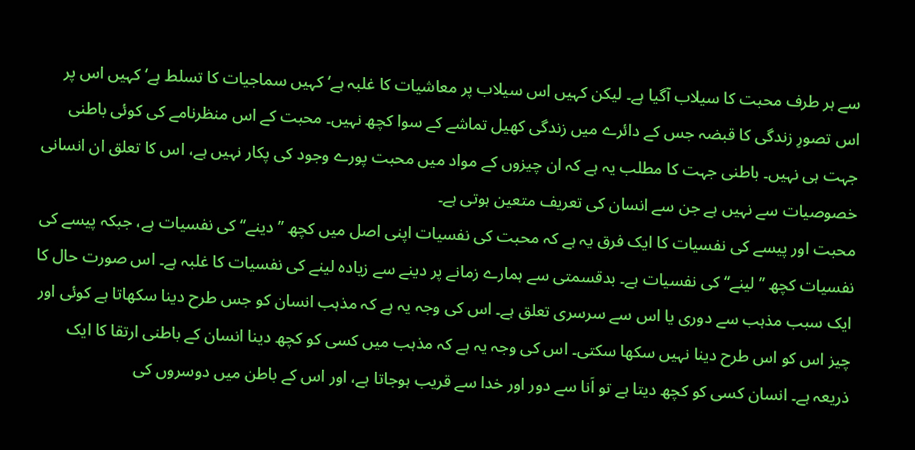سے ہر طرف محبت کا سیلاب آگیا ہے۔ لیکن کہیں اس سیلاب پر معاشیات کا غلبہ ہے‘ کہیں سماجیات کا تسلط ہے‘ کہیں اس پر اس تصورِ زندگی کا قبضہ جس کے دائرے میں زندگی کھیل تماشے کے سوا کچھ نہیں۔ محبت کے اس منظرنامے کی کوئی باطنی جہت ہی نہیں۔ باطنی جہت کا مطلب یہ ہے کہ ان چیزوں کے مواد میں محبت پورے وجود کی پکار نہیں ہے، اس کا تعلق ان انسانی خصوصیات سے نہیں ہے جن سے انسان کی تعریف متعین ہوتی ہے۔
محبت اور پیسے کی نفسیات کا ایک فرق یہ ہے کہ محبت کی نفسیات اپنی اصل میں کچھ ’’دینے‘‘ کی نفسیات ہے، جبکہ پیسے کی نفسیات کچھ ’’لینے‘‘ کی نفسیات ہے۔ بدقسمتی سے ہمارے زمانے پر دینے سے زیادہ لینے کی نفسیات کا غلبہ ہے۔ اس صورت حال کا ایک سبب مذہب سے دوری یا اس سے سرسری تعلق ہے۔ اس کی وجہ یہ ہے کہ مذہب انسان کو جس طرح دینا سکھاتا ہے کوئی اور چیز اس کو اس طرح دینا نہیں سکھا سکتی۔ اس کی وجہ یہ ہے کہ مذہب میں کسی کو کچھ دینا انسان کے باطنی ارتقا کا ایک ذریعہ ہے۔ انسان کسی کو کچھ دیتا ہے تو اَنا سے دور اور خدا سے قریب ہوجاتا ہے، اور اس کے باطن میں دوسروں کی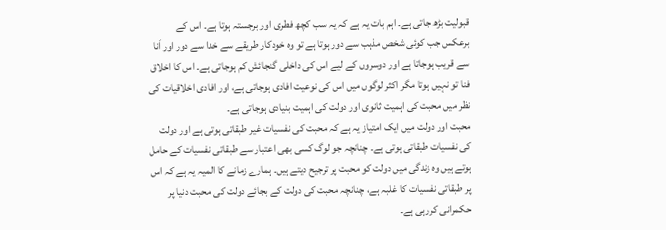قبولیت بڑھ جاتی ہے۔ اہم بات یہ ہے کہ یہ سب کچھ فطری اور برجستہ ہوتا ہے۔ اس کے برعکس جب کوئی شخص مذہب سے دور ہوتا ہے تو وہ خودکار طریقے سے خدا سے دور اور اَنا سے قریب ہوجاتا ہے اور دوسروں کے لیے اس کی داخلی گنجائش کم ہوجاتی ہے۔ اس کا اخلاق فنا تو نہیں ہوتا مگر اکثر لوگوں میں اس کی نوعیت افادی ہوجاتی ہے، اور افادی اخلاقیات کی نظر میں محبت کی اہمیت ثانوی اور دولت کی اہمیت بنیادی ہوجاتی ہے۔
محبت اور دولت میں ایک امتیاز یہ ہے کہ محبت کی نفسیات غیر طبقاتی ہوتی ہے اور دولت کی نفسیات طبقاتی ہوتی ہے۔ چنانچہ جو لوگ کسی بھی اعتبار سے طبقاتی نفسیات کے حامل ہوتے ہیں وہ زندگی میں دولت کو محبت پر ترجیح دیتے ہیں۔ ہمارے زمانے کا المیہ یہ ہے کہ اس پر طبقاتی نفسیات کا غلبہ ہے، چنانچہ محبت کی دولت کے بجائے دولت کی محبت دنیا پر حکمرانی کررہی ہے۔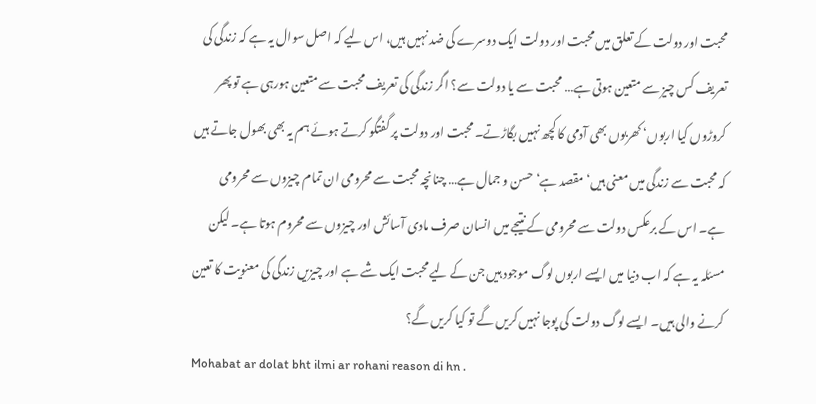محبت اور دولت کے تعلق میں محبت اور دولت ایک دوسرے کی ضد نہیں ہیں، اس لیے کہ اصل سوال یہ ہے کہ زندگی کی تعریف کس چیز سے متعین ہوتی ہے… محبت سے یا دولت سے؟ اگر زندگی کی تعریف محبت سے متعین ہورہی ہے تو پھر کروڑوں کیا اربوں‘ کھربوں بھی آدمی کا کچھ نہیں بگاڑتے۔ محبت اور دولت پر گفتگو کرتے ہوئے ہم یہ بھی بھول جاتے ہیں کہ محبت سے زندگی میں معنی ہیں‘ مقصد ہے‘ حسن و جمال ہے… چنانچہ محبت سے محرومی ان تمام چیزوں سے محرومی ہے۔ اس کے برعکس دولت سے محرومی کے نتیجے میں انسان صرف مادی آسائش اور چیزوں سے محروم ہوتا ہے۔ لیکن مسئلہ یہ ہے کہ اب دنیا میں ایسے اربوں لوگ موجود ہیں جن کے لیے محبت ایک شے ہے اور چیزیں زندگی کی معنویت کا تعین کرنے والی ہیں۔ ایسے لوگ دولت کی پوجا نہیں کریں گے تو کیا کریں گے؟
Mohabat ar dolat bht ilmi ar rohani reason di hn .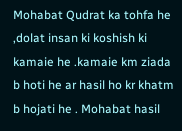Mohabat Qudrat ka tohfa he ,dolat insan ki koshish ki kamaie he .kamaie km ziada b hoti he ar hasil ho kr khatm b hojati he . Mohabat hasil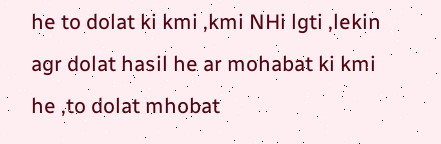he to dolat ki kmi ,kmi NHi lgti ,lekin agr dolat hasil he ar mohabat ki kmi he ,to dolat mhobat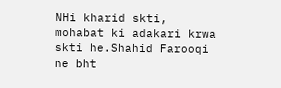NHi kharid skti, mohabat ki adakari krwa skti he.Shahid Farooqi ne bht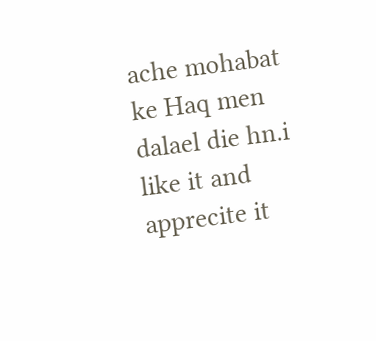ache mohabat ke Haq men dalael die hn.i like it and apprecite it